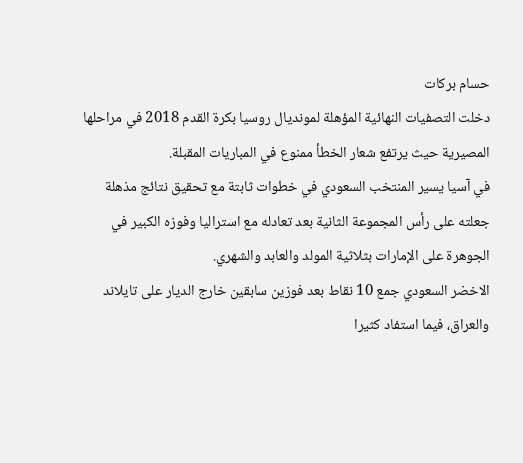حسام بركات
دخلت التصفيات النهائية المؤهلة لمونديال روسيا بكرة القدم 2018 في مراحلها المصيرية حيث يرتفع شعار الخطأ ممنوع في المباريات المقبلة.
في آسيا يسير المنتخب السعودي في خطوات ثابتة مع تحقيق نتائج مذهلة جعلته على رأس المجموعة الثانية بعد تعادله مع استراليا وفوزه الكبير في الجوهرة على الإمارات بثلاثية المولد والعابد والشهري.
الاخضر السعودي جمع 10 نقاط بعد فوزين سابقين خارج الديار على تايلاند والعراق، فيما استفاد كثيرا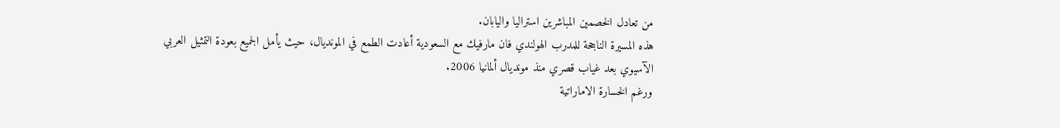من تعادل الخصمين المباشرين استراليا واليابان.
هذه المسيرة الناجحة للمدرب الهولندي فان مارفيك مع السعودية أعادت الطمع في المونديال، حيث يأمل الجميع بعودة التمثيل العربي الآسيوي بعد غياب قصري منذ مونديال ألمانيا 2006.
ورغم الخسارة الاماراتية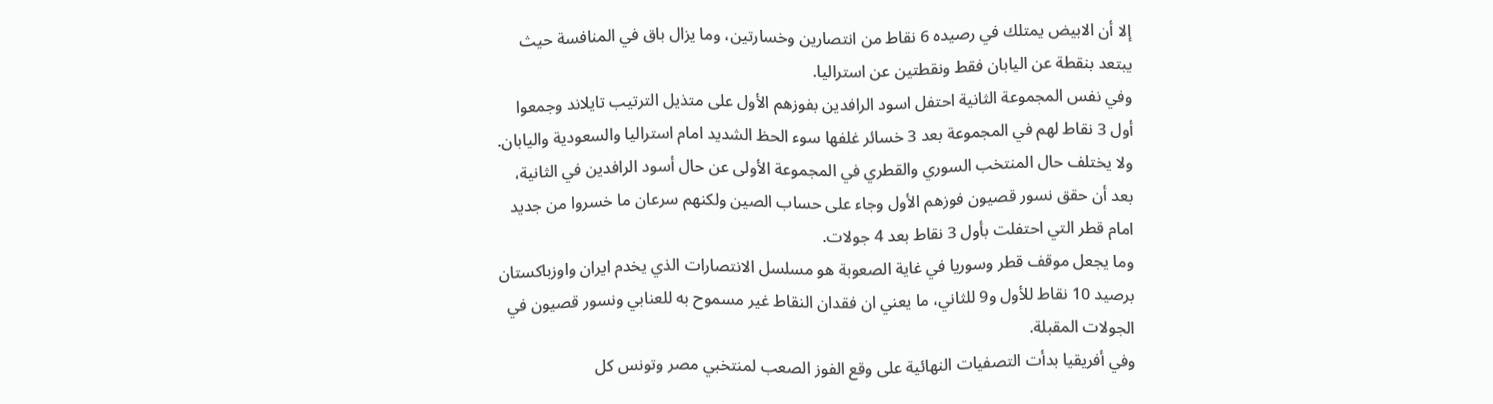إلا أن الابيض يمتلك في رصيده 6 نقاط من انتصارين وخسارتين، وما يزال باق في المنافسة حيث يبتعد بنقطة عن اليابان فقط ونقطتين عن استراليا.
وفي نفس المجموعة الثانية احتفل اسود الرافدين بفوزهم الأول على متذيل الترتيب تايلاند وجمعوا أول 3 نقاط لهم في المجموعة بعد 3 خسائر غلفها سوء الحظ الشديد امام استراليا والسعودية واليابان.
ولا يختلف حال المنتخب السوري والقطري في المجموعة الأولى عن حال أسود الرافدين في الثانية، بعد أن حقق نسور قصيون فوزهم الأول وجاء على حساب الصين ولكنهم سرعان ما خسروا من جديد امام قطر التي احتفلت بأول 3 نقاط بعد 4 جولات.
وما يجعل موقف قطر وسوريا في غاية الصعوبة هو مسلسل الانتصارات الذي يخدم ايران واوزباكستان برصيد 10 نقاط للأول و9 للثاني، ما يعني ان فقدان النقاط غير مسموح به للعنابي ونسور قصيون في الجولات المقبلة.
وفي أفريقيا بدأت التصفيات النهائية على وقع الفوز الصعب لمنتخبي مصر وتونس كل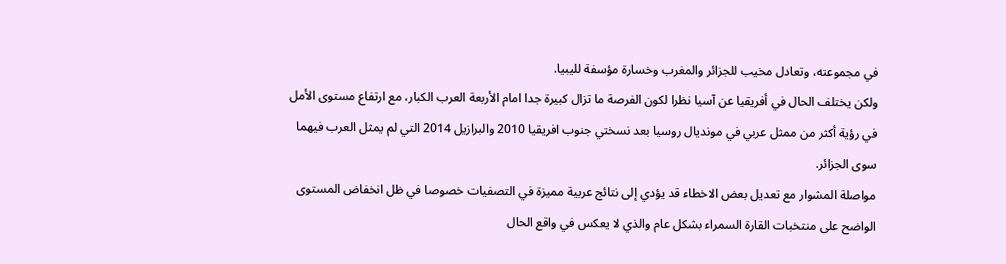في مجموعته، وتعادل مخيب للجزائر والمغرب وخسارة مؤسفة لليبيا.
ولكن يختلف الحال في أفريقيا عن آسيا نظرا لكون الفرصة ما تزال كبيرة جدا امام الأربعة العرب الكبار، مع ارتفاع مستوى الأمل في رؤية أكثر من ممثل عربي في مونديال روسيا بعد نسختي جنوب افريقيا 2010 والبرازيل 2014 التي لم يمثل العرب فيهما سوى الجزائر.
مواصلة المشوار مع تعديل بعض الاخطاء قد يؤدي إلى نتائج عربية مميزة في التصفيات خصوصا في ظل انخفاض المستوى الواضح على منتخبات القارة السمراء بشكل عام والذي لا يعكس في واقع الحال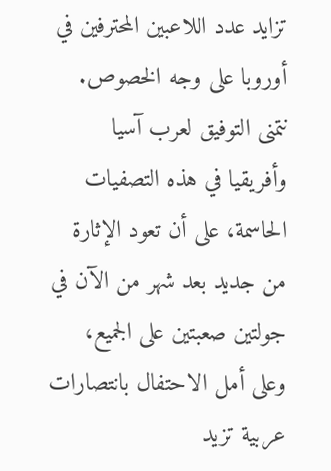تزايد عدد اللاعبين المحترفين في أوروبا على وجه الخصوص.
نتمنى التوفيق لعرب آسيا وأفريقيا في هذه التصفيات الحاسمة، على أن تعود الإثارة من جديد بعد شهر من الآن في جولتين صعبتين على الجميع، وعلى أمل الاحتفال بانتصارات عربية تزيد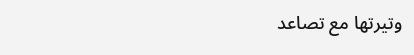وتيرتها مع تصاعد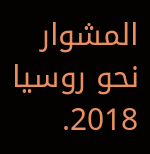المشوار نحو روسيا 2018.